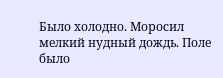Было холодно. Моросил мелкий нудный дождь. Поле было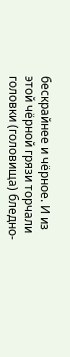бескрайнее и чёрное. И из этой чёрной грязи торчали головки (головища) бледно-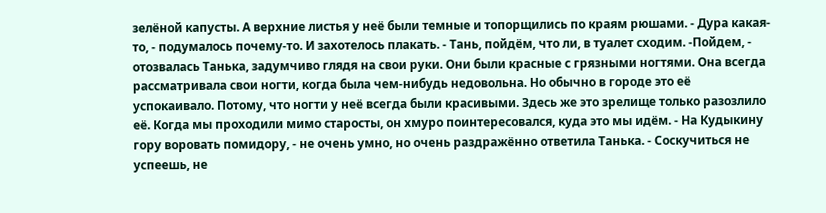зелёной капусты. А верхние листья у неё были темные и топорщились по краям рюшами. - Дура какая-то, - подумалось почему-то. И захотелось плакать. - Тань, пойдём, что ли, в туалет сходим. -Пойдем, - отозвалась Танька, задумчиво глядя на свои руки. Они были красные с грязными ногтями. Она всегда рассматривала свои ногти, когда была чем-нибудь недовольна. Но обычно в городе это её успокаивало. Потому, что ногти у неё всегда были красивыми. Здесь же это зрелище только разозлило её. Когда мы проходили мимо старосты, он хмуро поинтересовался, куда это мы идём. - На Кудыкину гору воровать помидору, - не очень умно, но очень раздражённо ответила Танька. - Соскучиться не успеешь, не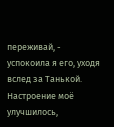переживай, - успокоила я его, уходя вслед за Танькой. Настроение моё улучшилось,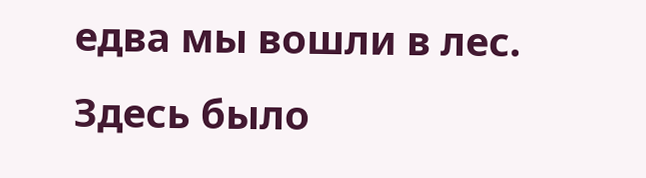едва мы вошли в лес. Здесь было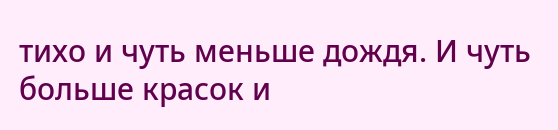тихо и чуть меньше дождя. И чуть больше красок и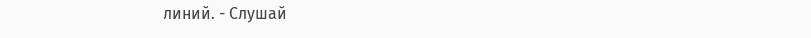линий. - Слушай